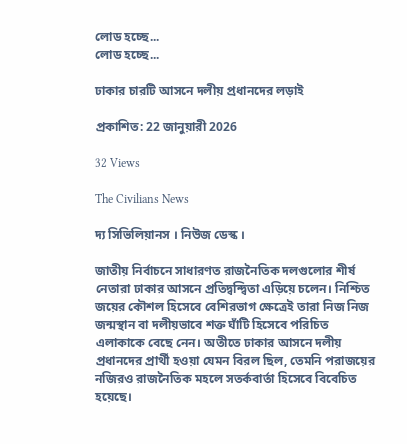লোড হচ্ছে...
লোড হচ্ছে...

ঢাকার চারটি আসনে দলীয় প্রধানদের লড়াই

প্রকাশিত: 22 জানুয়ারী 2026

32 Views

The Civilians News

দ্য সিভিলিয়ানস । নিউজ ডেস্ক ।

জাতীয় নির্বাচনে সাধারণত রাজনৈতিক দলগুলোর শীর্ষ নেতারা ঢাকার আসনে প্রতিদ্বন্দ্বিতা এড়িয়ে চলেন। নিশ্চিত জয়ের কৌশল হিসেবে বেশিরভাগ ক্ষেত্রেই তারা নিজ নিজ জন্মস্থান বা দলীয়ভাবে শক্ত ঘাঁটি হিসেবে পরিচিত এলাকাকে বেছে নেন। অতীতে ঢাকার আসনে দলীয় প্রধানদের প্রার্থী হওয়া যেমন বিরল ছিল, তেমনি পরাজয়ের নজিরও রাজনৈতিক মহলে সতর্কবার্তা হিসেবে বিবেচিত হয়েছে।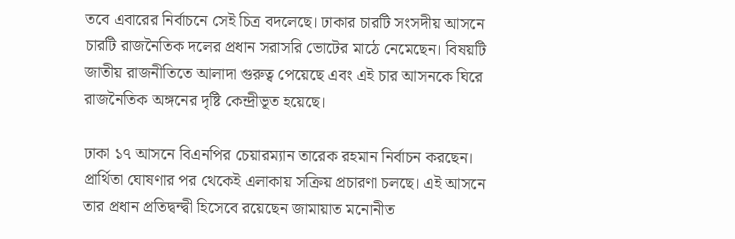তবে এবারের নির্বাচনে সেই চিত্র বদলেছে। ঢাকার চারটি সংসদীয় আসনে চারটি রাজনৈতিক দলের প্রধান সরাসরি ভোটের মাঠে নেমেছেন। বিষয়টি জাতীয় রাজনীতিতে আলাদা গুরুত্ব পেয়েছে এবং এই চার আসনকে ঘিরে রাজনৈতিক অঙ্গনের দৃষ্টি কেন্দ্রীভূত হয়েছে।

ঢাকা ১৭ আসনে বিএনপির চেয়ারম্যান তারেক রহমান নির্বাচন করছেন। প্রার্থিতা ঘোষণার পর থেকেই এলাকায় সক্রিয় প্রচারণা চলছে। এই আসনে তার প্রধান প্রতিদ্বন্দ্বী হিসেবে রয়েছেন জামায়াত মনোনীত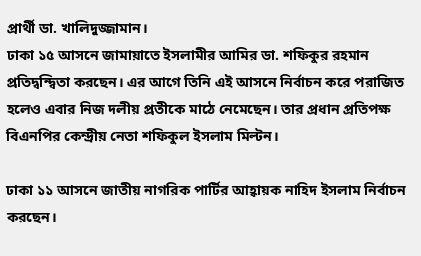প্রার্থী ডা. খালিদুজ্জামান।
ঢাকা ১৫ আসনে জামায়াতে ইসলামীর আমির ডা. শফিকুর রহমান প্রতিদ্বন্দ্বিতা করছেন। এর আগে তিনি এই আসনে নির্বাচন করে পরাজিত হলেও এবার নিজ দলীয় প্রতীকে মাঠে নেমেছেন। তার প্রধান প্রতিপক্ষ বিএনপির কেন্দ্রীয় নেতা শফিকুল ইসলাম মিল্টন।

ঢাকা ১১ আসনে জাতীয় নাগরিক পার্টির আহ্বায়ক নাহিদ ইসলাম নির্বাচন করছেন।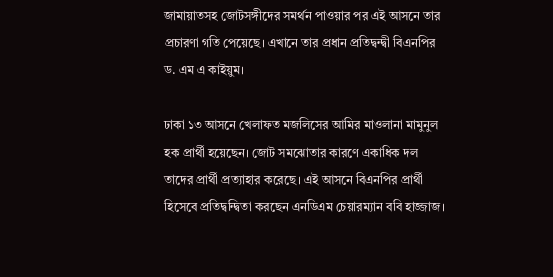জামায়াতসহ জোটসঙ্গীদের সমর্থন পাওয়ার পর এই আসনে তার প্রচারণা গতি পেয়েছে। এখানে তার প্রধান প্রতিদ্বন্দ্বী বিএনপির ড. এম এ কাইয়ুম।

ঢাকা ১৩ আসনে খেলাফত মজলিসের আমির মাওলানা মামুনুল হক প্রার্থী হয়েছেন। জোট সমঝোতার কারণে একাধিক দল তাদের প্রার্থী প্রত্যাহার করেছে। এই আসনে বিএনপির প্রার্থী হিসেবে প্রতিদ্বন্দ্বিতা করছেন এনডিএম চেয়ারম্যান ববি হাজ্জাজ।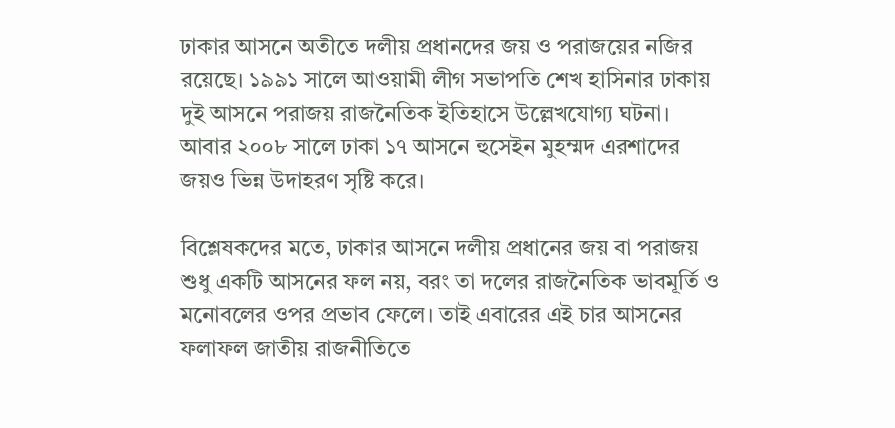ঢাকার আসনে অতীতে দলীয় প্রধানদের জয় ও পরাজয়ের নজির রয়েছে। ১৯৯১ সালে আওয়ামী লীগ সভাপতি শেখ হাসিনার ঢাকায় দুই আসনে পরাজয় রাজনৈতিক ইতিহাসে উল্লেখযোগ্য ঘটনা। আবার ২০০৮ সালে ঢাকা ১৭ আসনে হুসেইন মুহম্মদ এরশাদের জয়ও ভিন্ন উদাহরণ সৃষ্টি করে।

বিশ্লেষকদের মতে, ঢাকার আসনে দলীয় প্রধানের জয় বা পরাজয় শুধু একটি আসনের ফল নয়, বরং তা দলের রাজনৈতিক ভাবমূর্তি ও মনোবলের ওপর প্রভাব ফেলে। তাই এবারের এই চার আসনের ফলাফল জাতীয় রাজনীতিতে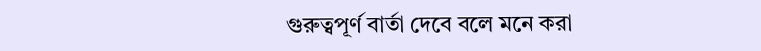গুরুত্বপূর্ণ বার্তা দেবে বলে মনে করা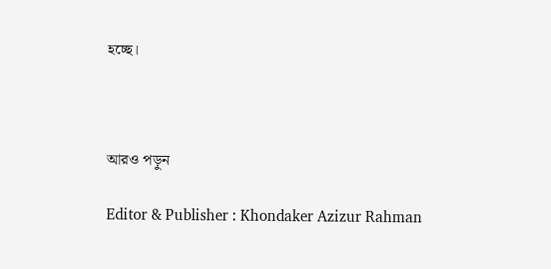হচ্ছে।



আরও পড়ুন

Editor & Publisher : Khondaker Azizur Rahman